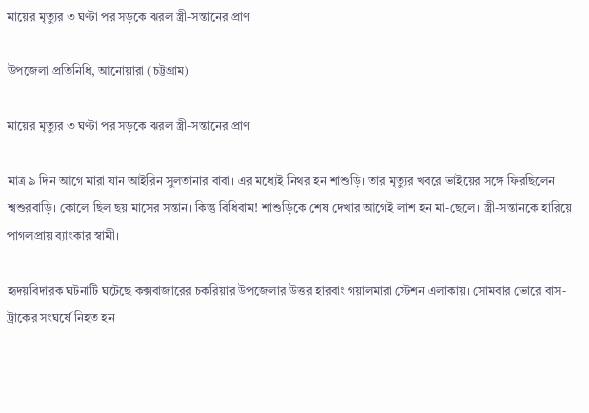মায়ের মৃত্যুর ৩ ঘণ্টা পর সড়কে ঝরল স্ত্রী-সন্তানের প্রাণ

উপজেলা প্রতিনিধি, আনোয়ারা (চট্টগ্রাম)

মায়ের মৃত্যুর ৩ ঘণ্টা পর সড়কে ঝরল স্ত্রী-সন্তানের প্রাণ

মাত্র ৯ দিন আগে মারা যান আইরিন সুলতানার বাবা। এর মধ্যেই নিথর হন শাশুড়ি। তার মৃত্যুর খবরে ভাইয়ের সঙ্গে ফিরছিলেন শ্বশুরবাড়ি। কোলে ছিল ছয় মাসের সন্তান। কিন্তু বিধিবাম! শাশুড়িকে শেষ দেখার আগেই লাশ হন মা-ছেলে। স্ত্রী-সন্তানকে হারিয়ে পাগলপ্রায় ব্যাংকার স্বামী।

হৃদয়বিদারক ঘটনাটি ঘটেছে কক্সবাজারের চকরিয়ার উপজেলার উত্তর হারবাং গয়ালমারা স্টেশন এলাকায়। সোমবার ভোরে বাস-ট্রাকের সংঘর্ষে নিহত হন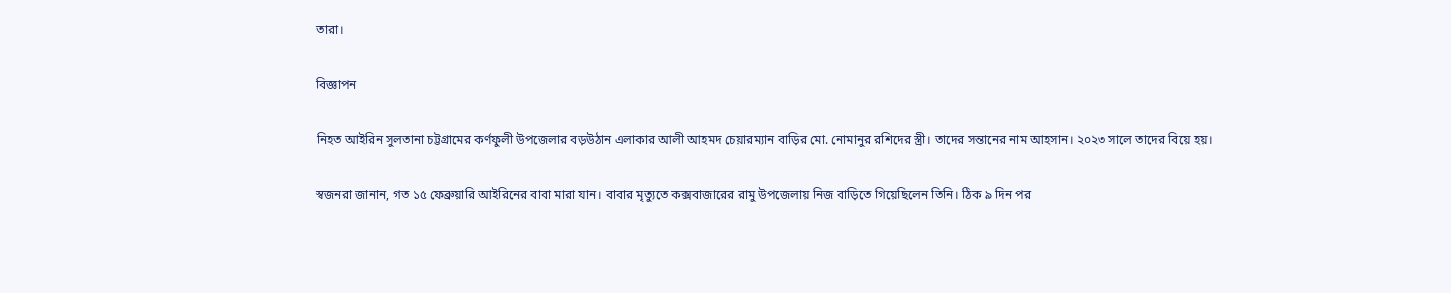তারা।

বিজ্ঞাপন

নিহত আইরিন সুলতানা চট্টগ্রামের কর্ণফুলী উপজেলার বড়উঠান এলাকার আলী আহমদ চেয়ারম্যান বাড়ির মো. নোমানুর রশিদের স্ত্রী। তাদের সন্তানের নাম আহসান। ২০২৩ সালে তাদের বিয়ে হয়।

স্বজনরা জানান, গত ১৫ ফেব্রুয়ারি আইরিনের বাবা মারা যান। বাবার মৃত্যুতে কক্সবাজারের রামু উপজেলায় নিজ বাড়িতে গিয়েছিলেন তিনি। ঠিক ৯ দিন পর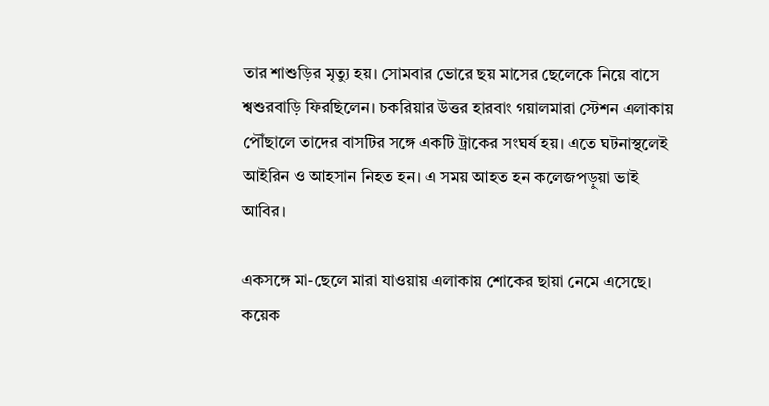তার শাশুড়ির মৃত্যু হয়। সোমবার ভোরে ছয় মাসের ছেলেকে নিয়ে বাসে শ্বশুরবাড়ি ফিরছিলেন। চকরিয়ার উত্তর হারবাং গয়ালমারা স্টেশন এলাকায় পৌঁছালে তাদের বাসটির সঙ্গে একটি ট্রাকের সংঘর্ষ হয়। এতে ঘটনাস্থলেই আইরিন ও আহসান নিহত হন। এ সময় আহত হন কলেজপড়ুয়া ভাই আবির।

একসঙ্গে মা-ছেলে মারা যাওয়ায় এলাকায় শোকের ছায়া নেমে এসেছে। কয়েক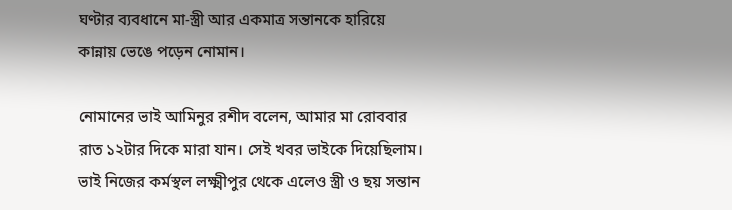ঘণ্টার ব্যবধানে মা-স্ত্রী আর একমাত্র সন্তানকে হারিয়ে কান্নায় ভেঙে পড়েন নোমান।

নোমানের ভাই আমিনুর রশীদ বলেন, আমার মা রোববার রাত ১২টার দিকে মারা যান। সেই খবর ভাইকে দিয়েছিলাম। ভাই নিজের কর্মস্থল লক্ষ্মীপুর থেকে এলেও স্ত্রী ও ছয় সন্তান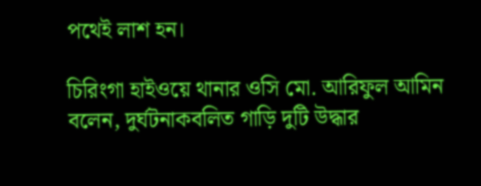পথেই লাশ হন।

চিরিংগা হাইওয়ে থানার ওসি মো. আরিফুল আমিন বলেন, দুর্ঘটনাকবলিত গাড়ি দুটি উদ্ধার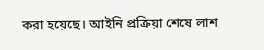করা হয়েছে। আইনি প্রক্রিয়া শেষে লাশ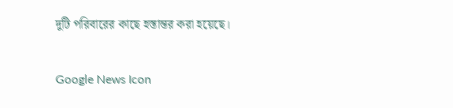দুটি পরিবারের কাছে হস্তান্তর করা হয়েছে।

Google News Icon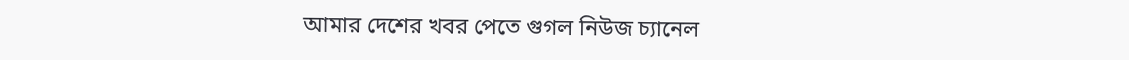আমার দেশের খবর পেতে গুগল নিউজ চ্যানেল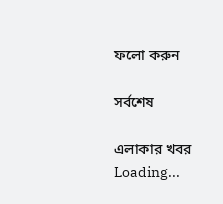ফলো করুন

সর্বশেষ

এলাকার খবর
Loading...